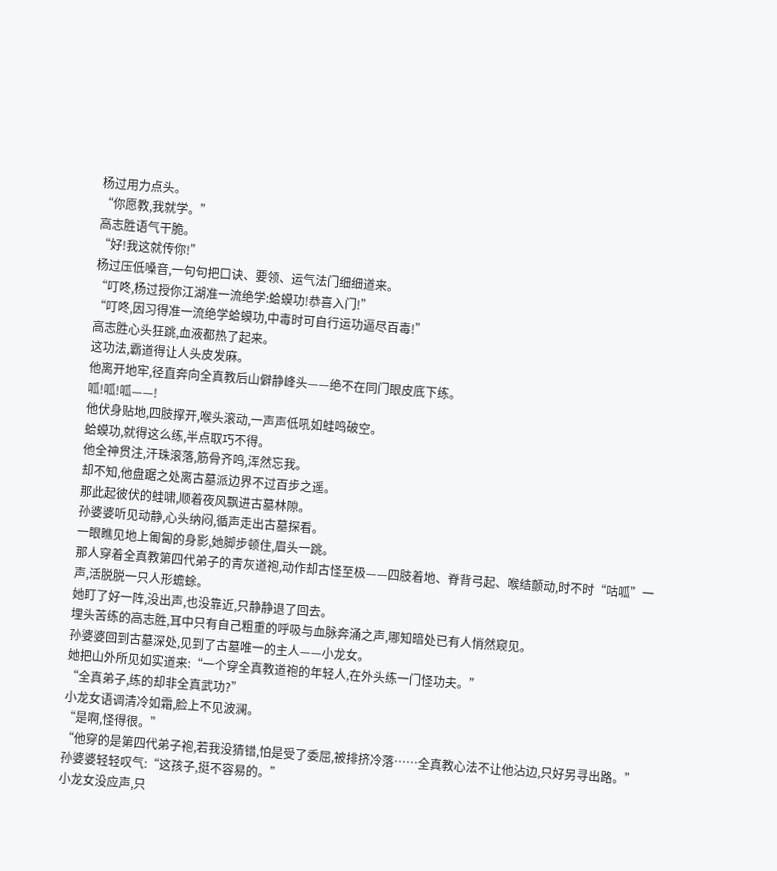杨过用力点头。
“你愿教,我就学。”
高志胜语气干脆。
“好!我这就传你!”
杨过压低嗓音,一句句把口诀、要领、运气法门细细道来。
“叮咚,杨过授你江湖准一流绝学:蛤蟆功!恭喜入门!”
“叮咚,因习得准一流绝学蛤蟆功,中毒时可自行运功逼尽百毒!”
高志胜心头狂跳,血液都热了起来。
这功法,霸道得让人头皮发麻。
他离开地牢,径直奔向全真教后山僻静峰头——绝不在同门眼皮底下练。
呱!呱!呱——!
他伏身贴地,四肢撑开,喉头滚动,一声声低吼如蛙鸣破空。
蛤蟆功,就得这么练,半点取巧不得。
他全神贯注,汗珠滚落,筋骨齐鸣,浑然忘我。
却不知,他盘踞之处离古墓派边界不过百步之遥。
那此起彼伏的蛙啸,顺着夜风飘进古墓林隙。
孙婆婆听见动静,心头纳闷,循声走出古墓探看。
一眼瞧见地上匍匐的身影,她脚步顿住,眉头一跳。
那人穿着全真教第四代弟子的青灰道袍,动作却古怪至极——四肢着地、脊背弓起、喉结颤动,时不时“咕呱”一声,活脱脱一只人形蟾蜍。
她盯了好一阵,没出声,也没靠近,只静静退了回去。
埋头苦练的高志胜,耳中只有自己粗重的呼吸与血脉奔涌之声,哪知暗处已有人悄然窥见。
孙婆婆回到古墓深处,见到了古墓唯一的主人——小龙女。
她把山外所见如实道来:“一个穿全真教道袍的年轻人,在外头练一门怪功夫。”
“全真弟子,练的却非全真武功?”
小龙女语调清冷如霜,脸上不见波澜。
“是啊,怪得很。”
“他穿的是第四代弟子袍,若我没猜错,怕是受了委屈,被排挤冷落……全真教心法不让他沾边,只好另寻出路。”
孙婆婆轻轻叹气:“这孩子,挺不容易的。”
小龙女没应声,只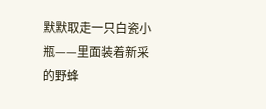默默取走一只白瓷小瓶——里面装着新采的野蜂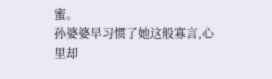蜜。
孙婆婆早习惯了她这般寡言,心里却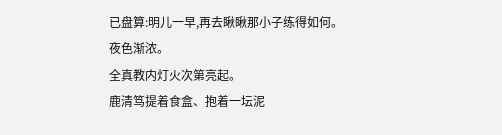已盘算:明儿一早,再去瞅瞅那小子练得如何。
夜色渐浓。
全真教内灯火次第亮起。
鹿清笃提着食盒、抱着一坛泥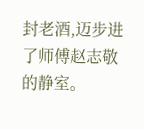封老酒,迈步进了师傅赵志敬的静室。